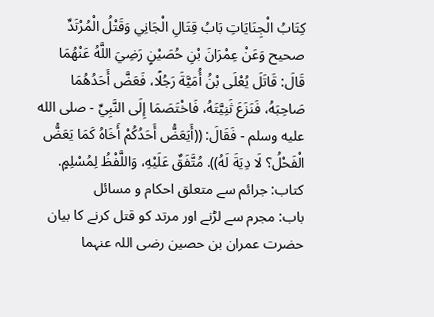كِتَابُ الْجِنَايَاتِ بَابُ قِتَالِ الْجَانِي وَقَتْلُ الْمُرْتَدِّ صحيح وَعَنْ عِمْرَانَ بْنِ حُصَيْنٍ رَضِيَ اللَّهُ عَنْهُمَا قَالَ: قَاتَلَ يُعْلَى بْنُ أُمَيَّةَ رَجُلًا، فَعَضَّ أَحَدُهُمَا صَاحِبَهُ، فَنَزَعَ ثَنِيَّتَهُ، فَاخْتَصَمَا إِلَى النَّبِيِّ - صلى الله عليه وسلم - فَقَالَ: ((أَيَعَضُّ أَحَدُكُمْ أَخَاهُ كَمَا يَعَضُّ الْفَحْلُ؟ لَا دِيَةَ لَهُ)). مُتَّفَقٌ عَلَيْهِ، وَاللَّفْظُ لِمُسْلِمٍ.
کتاب: جرائم سے متعلق احکام و مسائل
باب: مجرم سے لڑنے اور مرتد کو قتل کرنے کا بیان
حضرت عمران بن حصین رضی اللہ عنہما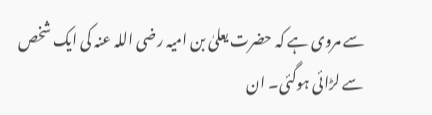سے مروی ہے کہ حضرت یعلیٰ بن امیہ رضی اللہ عنہ کی ایک شخص سے لڑائی ہوگئی۔ ان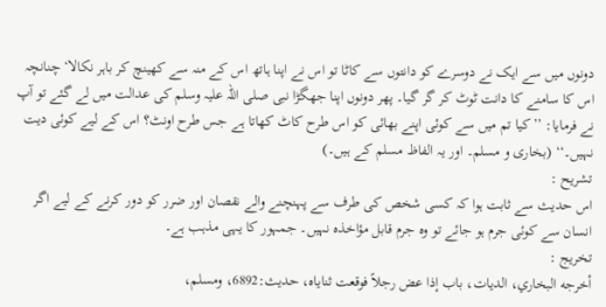دونوں میں سے ایک نے دوسرے کو دانتوں سے کاٹا تو اس نے اپنا ہاتھ اس کے منہ سے کھینچ کر باہر نکالا‘ چنانچہ اس کا سامنے کا دانت ٹوٹ کر گر گیا۔ پھر دونوں اپنا جھگڑا نبی صلی اللہ علیہ وسلم کی عدالت میں لے گئے تو آپ نے فرمایا: ’’کیا تم میں سے کوئی اپنے بھائی کو اس طرح کاٹ کھاتا ہے جس طرح اونٹ؟ اس کے لیے کوئی دیت نہیں۔‘‘ (بخاری و مسلم۔ اور یہ الفاظ مسلم کے ہیں۔)
تشریح :
اس حدیث سے ثابت ہوا کہ کسی شخص کی طرف سے پہنچنے والے نقصان اور ضرر کو دور کرنے کے لیے اگر انسان سے کوئی جرم ہو جائے تو وہ جرم قابل مؤاخذہ نہیں۔ جمہور کا یہی مذہب ہے۔
تخریج :
أخرجه البخاري، الديات، باب إذا عض رجلاً فوقعت ثناياه، حديث:6892، ومسلم،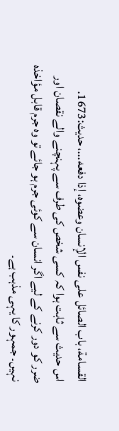القسامة، باب الصائل على نفس الإنسان وعضوه، إذا دفعه...، حديث:1673.
اس حدیث سے ثابت ہوا کہ کسی شخص کی طرف سے پہنچنے والے نقصان اور ضرر کو دور کرنے کے لیے اگر انسان سے کوئی جرم ہو جائے تو وہ جرم قابل مؤاخذہ نہیں۔ جمہور کا یہی مذہب ہے۔